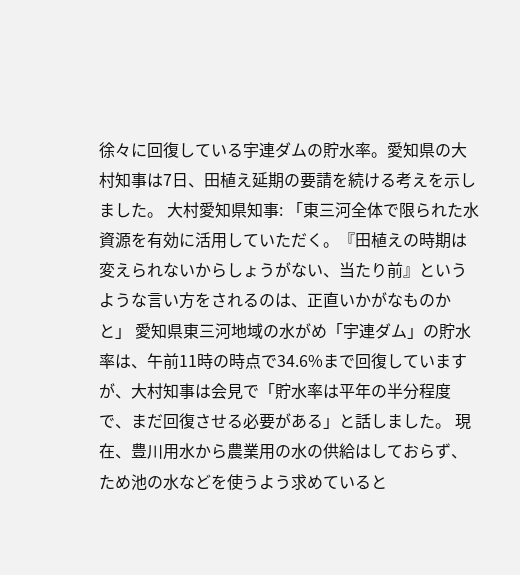徐々に回復している宇連ダムの貯水率。愛知県の大村知事は7日、田植え延期の要請を続ける考えを示しました。 大村愛知県知事: 「東三河全体で限られた水資源を有効に活用していただく。『田植えの時期は変えられないからしょうがない、当たり前』というような言い方をされるのは、正直いかがなものかと」 愛知県東三河地域の水がめ「宇連ダム」の貯水率は、午前11時の時点で34.6%まで回復していますが、大村知事は会見で「貯水率は平年の半分程度で、まだ回復させる必要がある」と話しました。 現在、豊川用水から農業用の水の供給はしておらず、ため池の水などを使うよう求めていると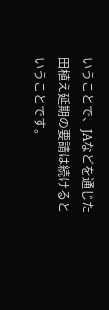いうことで、JAなどを通じた田植え延期の要請は続けるということです。